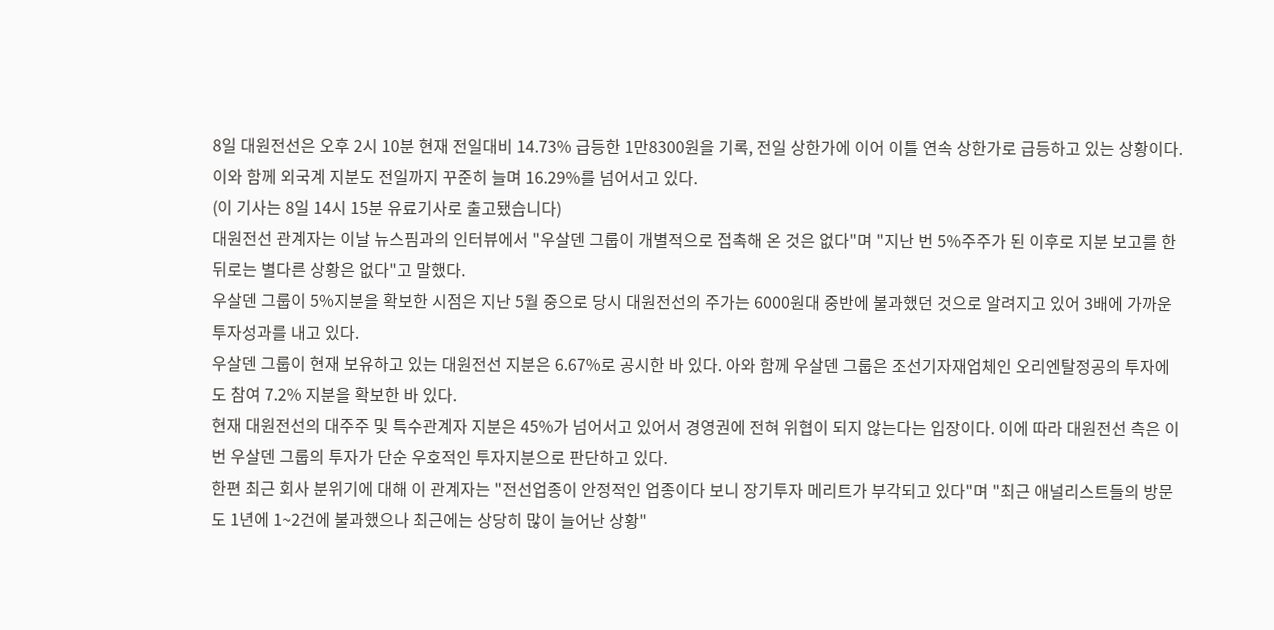8일 대원전선은 오후 2시 10분 현재 전일대비 14.73% 급등한 1만8300원을 기록, 전일 상한가에 이어 이틀 연속 상한가로 급등하고 있는 상황이다. 이와 함께 외국계 지분도 전일까지 꾸준히 늘며 16.29%를 넘어서고 있다.
(이 기사는 8일 14시 15분 유료기사로 출고됐습니다)
대원전선 관계자는 이날 뉴스핌과의 인터뷰에서 "우살덴 그룹이 개별적으로 접촉해 온 것은 없다"며 "지난 번 5%주주가 된 이후로 지분 보고를 한 뒤로는 별다른 상황은 없다"고 말했다.
우살덴 그룹이 5%지분을 확보한 시점은 지난 5월 중으로 당시 대원전선의 주가는 6000원대 중반에 불과했던 것으로 알려지고 있어 3배에 가까운 투자성과를 내고 있다.
우살덴 그룹이 현재 보유하고 있는 대원전선 지분은 6.67%로 공시한 바 있다. 아와 함께 우살덴 그룹은 조선기자재업체인 오리엔탈정공의 투자에도 참여 7.2% 지분을 확보한 바 있다.
현재 대원전선의 대주주 및 특수관계자 지분은 45%가 넘어서고 있어서 경영권에 전혀 위협이 되지 않는다는 입장이다. 이에 따라 대원전선 측은 이번 우살덴 그룹의 투자가 단순 우호적인 투자지분으로 판단하고 있다.
한편 최근 회사 분위기에 대해 이 관계자는 "전선업종이 안정적인 업종이다 보니 장기투자 메리트가 부각되고 있다"며 "최근 애널리스트들의 방문도 1년에 1~2건에 불과했으나 최근에는 상당히 많이 늘어난 상황"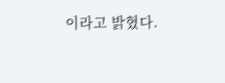이라고 밝혔다.